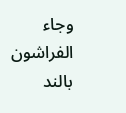وجاء الفراشون بالند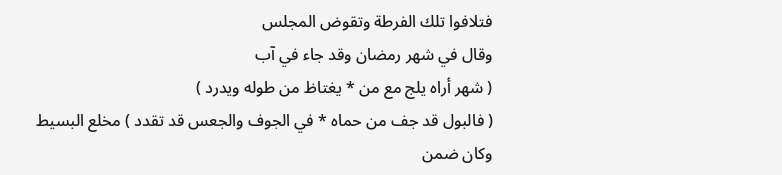فتلافوا تلك الفرطة وتقوض المجلس
وقال في شهر رمضان وقد جاء في آب
( شهر أراه يلج مع من * يغتاظ من طوله ويدرد )
( فالبول قد جف من حماه * في الجوف والجعس قد تقدد ) مخلع البسيط
وكان ضمن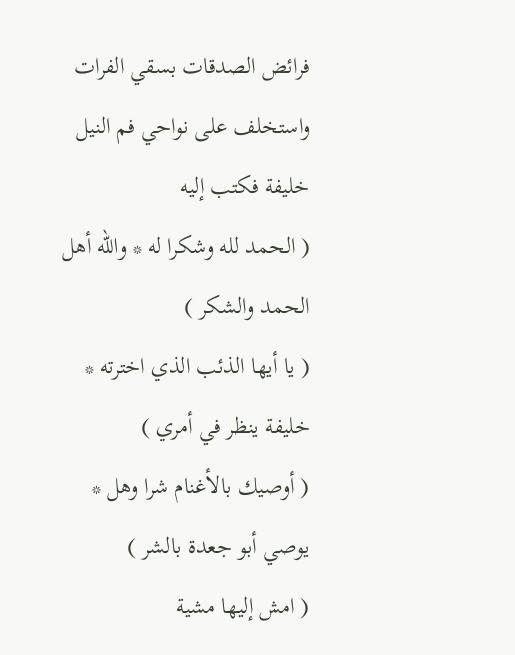فرائض الصدقات بسقي الفرات واستخلف على نواحي فم النيل خليفة فكتب إليه
( الحمد لله وشكرا له * والله أهل الحمد والشكر )
( يا أيها الذئب الذي اخترته * خليفة ينظر في أمري )
( أوصيك بالأغنام شرا وهل * يوصي أبو جعدة بالشر )
( امش إليها مشية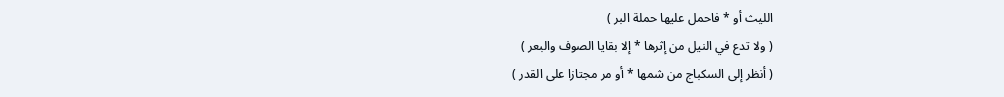الليث أو * فاحمل عليها حملة البر )
( ولا تدع في النيل من إثرها * إلا بقايا الصوف والبعر )
( أنظر إلى السكباج من شمها * أو مر مجتازا على القدر )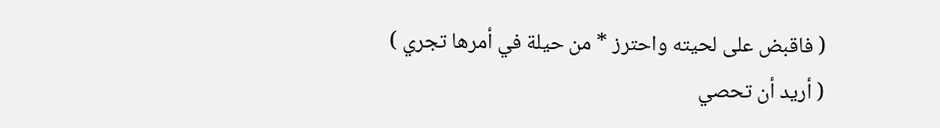( فاقبض على لحيته واحترز * من حيلة في أمرها تجري )
( أريد أن تحصي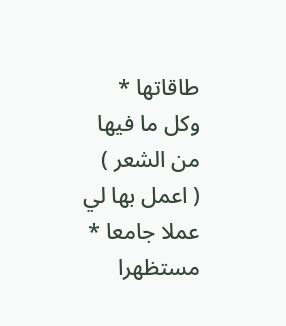طاقاتها * وكل ما فيها من الشعر )
( اعمل بها لي عملا جامعا * مستظهرا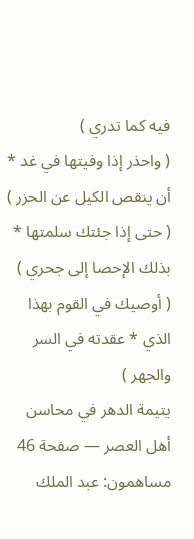فيه كما تدري )
( واحذر إذا وفيتها في غد * أن ينقص الكيل عن الحزر )
( حتى إذا جئتك سلمتها * بذلك الإحصا إلى جحري )
( أوصيك في القوم بهذا الذي * عقدته في السر والجهر )
يتيمة الدهر في محاسن أهل العصر — صفحة 46
مساهمون: عبد الملك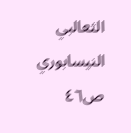الثعالبي النيسابوري
ص٤٦